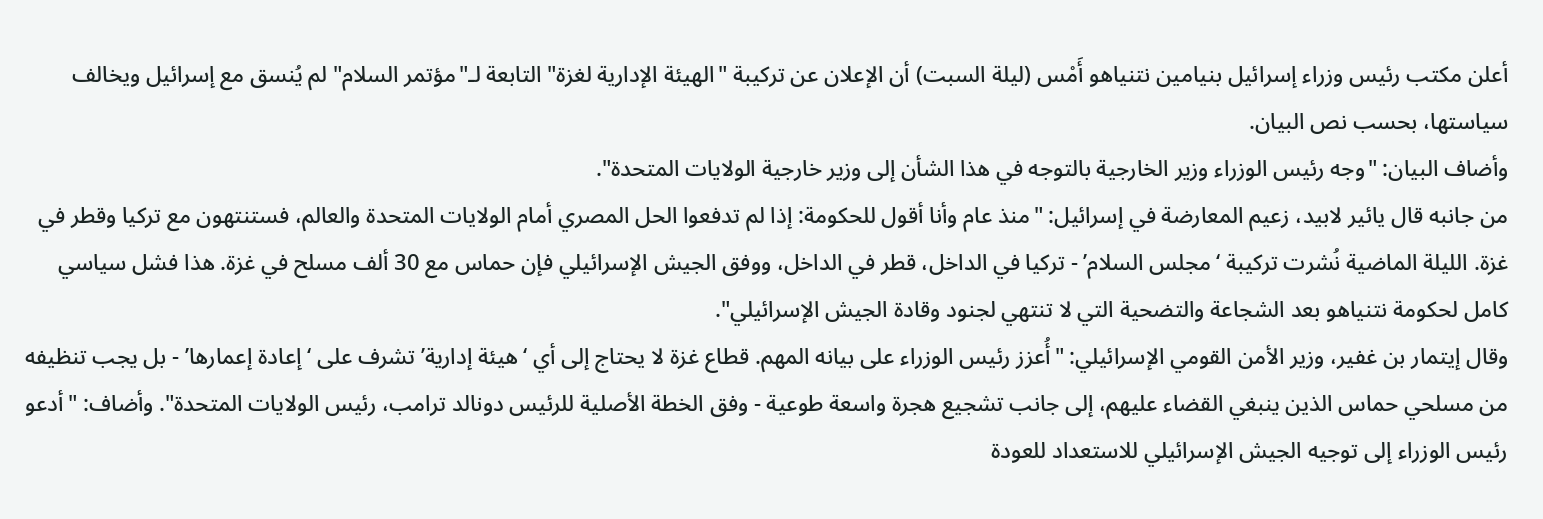أعلن مكتب رئيس وزراء إسرائيل بنيامين نتنياهو أَمْس (ليلة السبت) أن الإعلان عن تركيبة "الهيئة الإدارية لغزة" التابعة لـ"مؤتمر السلام" لم يُنسق مع إسرائيل ويخالف سياستها، بحسب نص البيان.
وأضاف البيان: "وجه رئيس الوزراء وزير الخارجية بالتوجه في هذا الشأن إلى وزير خارجية الولايات المتحدة".
من جانبه قال يائير لابيد، زعيم المعارضة في إسرائيل: "منذ عام وأنا أقول للحكومة: إذا لم تدفعوا الحل المصري أمام الولايات المتحدة والعالم، فستنتهون مع تركيا وقطر في غزة. الليلة الماضية نُشرت تركيبة ‘مجلس السلام’ - تركيا في الداخل، قطر في الداخل، ووفق الجيش الإسرائيلي فإن حماس مع 30 ألف مسلح في غزة. هذا فشل سياسي كامل لحكومة نتنياهو بعد الشجاعة والتضحية التي لا تنتهي لجنود وقادة الجيش الإسرائيلي".
وقال إيتمار بن غفير، وزير الأمن القومي الإسرائيلي: "أُعزز رئيس الوزراء على بيانه المهم. قطاع غزة لا يحتاج إلى أي ‘هيئة إدارية’ تشرف على ‘إعادة إعمارها’ - بل يجب تنظيفه من مسلحي حماس الذين ينبغي القضاء عليهم، إلى جانب تشجيع هجرة واسعة طوعية - وفق الخطة الأصلية للرئيس دونالد ترامب، رئيس الولايات المتحدة". وأضاف: "أدعو رئيس الوزراء إلى توجيه الجيش الإسرائيلي للاستعداد للعودة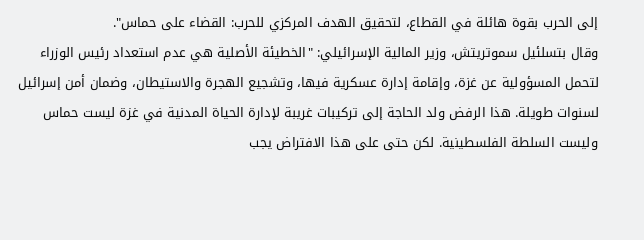إلى الحرب بقوة هائلة في القطاع، لتحقيق الهدف المركزي للحرب: القضاء على حماس".
وقال بتسلئيل سموتريتش، وزير المالية الإسرائيلي: "الخطيئة الأصلية هي عدم استعداد رئيس الوزراء لتحمل المسؤولية عن غزة، وإقامة إدارة عسكرية فيها، وتشجيع الهجرة والاستيطان، وضمان أمن إسرائيل لسنوات طويلة. هذا الرفض ولد الحاجة إلى تركيبات غريبة لإدارة الحياة المدنية في غزة ليست حماس وليست السلطة الفلسطينية. لكن حتى على هذا الافتراض يجب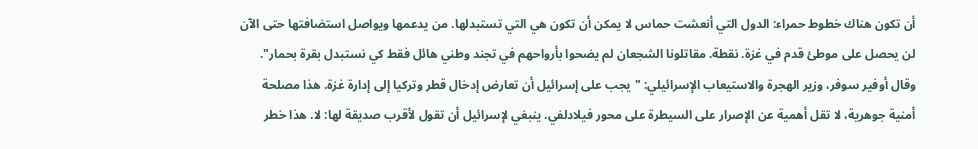أن تكون هناك خطوط حمراء: الدول التي أنعشت حماس لا يمكن أن تكون هي التي تستبدلها. من يدعمها ويواصل استضافتها حتى الآن لن يحصل على موطئ قدم في غزة. نقطة. مقاتلونا الشجعان لم يضحوا بأرواحهم في تجند وطني هائل فقط كي نستبدل بقرة بحمار".
وقال أوفير سوفر، وزير الهجرة والاستيعاب الإسرائيلي: "يجب على إسرائيل أن تعارض إدخال قطر وتركيا إلى إدارة غزة. هذا مصلحة أمنية جوهرية، لا تقل أهمية عن الإصرار على السيطرة على محور فيلادلفي. ينبغي لإسرائيل أن تقول لأقرب صديقة لها: لا. هذا خطر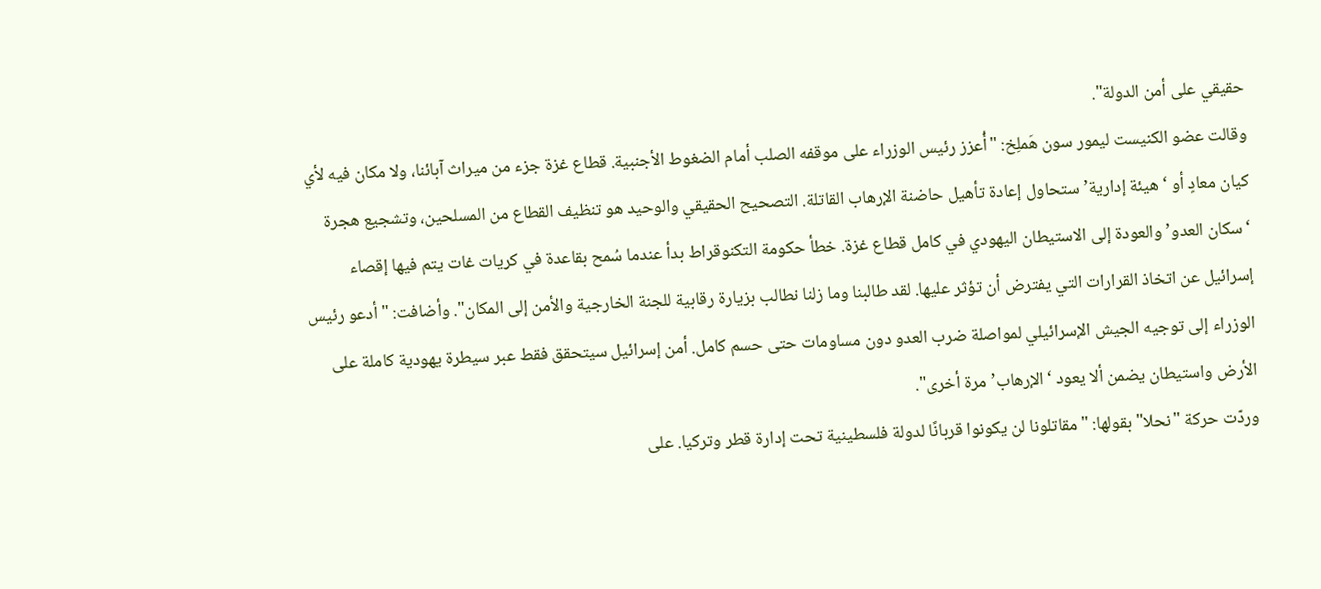حقيقي على أمن الدولة".
وقالت عضو الكنيست ليمور سون هَملِخ: "أُعزز رئيس الوزراء على موقفه الصلب أمام الضغوط الأجنبية. قطاع غزة جزء من ميراث آبائنا، ولا مكان فيه لأي كيان معادٍ أو ‘هيئة إدارية’ ستحاول إعادة تأهيل حاضنة الإرهاب القاتلة. التصحيح الحقيقي والوحيد هو تنظيف القطاع من المسلحين، وتشجيع هجرة ‘سكان العدو’ والعودة إلى الاستيطان اليهودي في كامل قطاع غزة. خطأ حكومة التكنوقراط بدأ عندما سُمح بقاعدة في كريات غات يتم فيها إقصاء إسرائيل عن اتخاذ القرارات التي يفترض أن تؤثر عليها. لقد طالبنا وما زلنا نطالب بزيارة رقابية للجنة الخارجية والأمن إلى المكان". وأضافت: "أدعو رئيس الوزراء إلى توجيه الجيش الإسرائيلي لمواصلة ضرب العدو دون مساومات حتى حسم كامل. أمن إسرائيل سيتحقق فقط عبر سيطرة يهودية كاملة على الأرض واستيطان يضمن ألا يعود ‘الإرهاب’ مرة أخرى".
وردّت حركة "نحلا" بقولها: "مقاتلونا لن يكونوا قربانًا لدولة فلسطينية تحت إدارة قطر وتركيا. على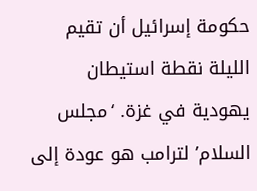حكومة إسرائيل أن تقيم الليلة نقطة استيطان يهودية في غزة. ‘مجلس السلام’ لترامب هو عودة إلى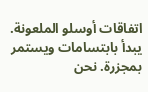اتفاقات أوسلو الملعونة. يبدأ بابتسامات ويستمر بمجزرة. نحن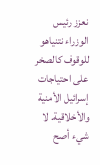نعزز رئيس الوزراء نتنياهو للوقوف كالصخر على احتياجات إسرائيل الأمنية والأخلاقية. لا شيء أصح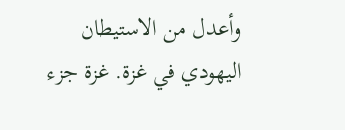وأعدل من الاستيطان اليهودي في غزة. غزة جزء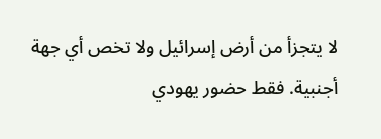لا يتجزأ من أرض إسرائيل ولا تخص أي جهة أجنبية. فقط حضور يهودي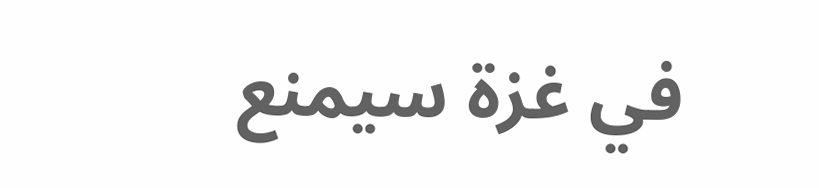في غزة سيمنع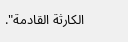الكارثة القادمة".